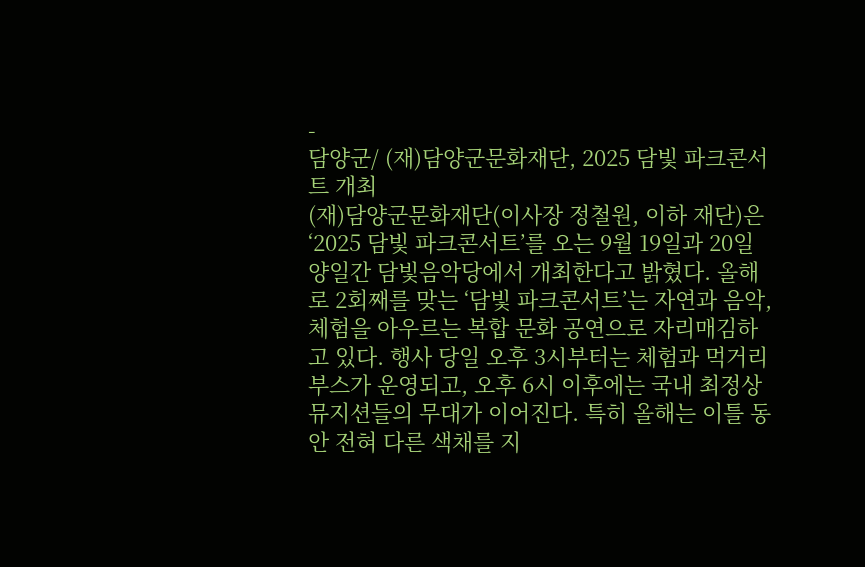-
담양군/ (재)담양군문화재단, 2025 담빛 파크콘서트 개최
(재)담양군문화재단(이사장 정철원, 이하 재단)은 ‘2025 담빛 파크콘서트’를 오는 9월 19일과 20일 양일간 담빛음악당에서 개최한다고 밝혔다. 올해로 2회째를 맞는 ‘담빛 파크콘서트’는 자연과 음악, 체험을 아우르는 복합 문화 공연으로 자리매김하고 있다. 행사 당일 오후 3시부터는 체험과 먹거리 부스가 운영되고, 오후 6시 이후에는 국내 최정상 뮤지션들의 무대가 이어진다. 특히 올해는 이틀 동안 전혀 다른 색채를 지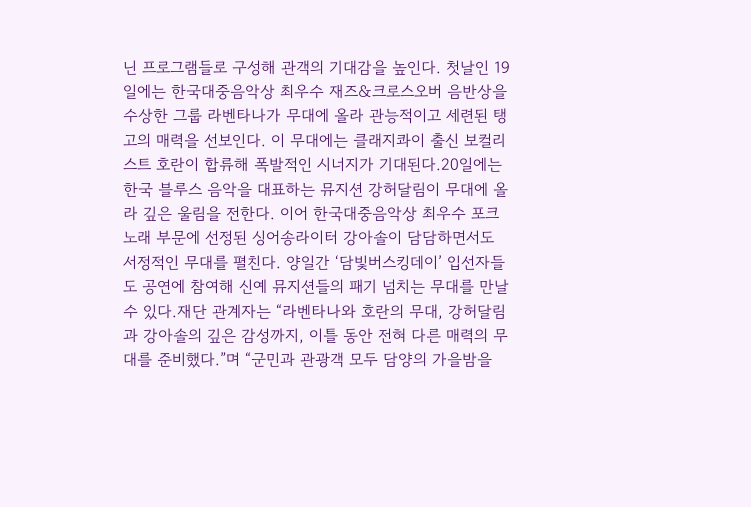닌 프로그램들로 구성해 관객의 기대감을 높인다. 첫날인 19일에는 한국대중음악상 최우수 재즈&크로스오버 음반상을 수상한 그룹 라벤타나가 무대에 올라 관능적이고 세련된 탱고의 매력을 선보인다. 이 무대에는 클래지콰이 출신 보컬리스트 호란이 합류해 폭발적인 시너지가 기대된다.20일에는 한국 블루스 음악을 대표하는 뮤지션 강허달림이 무대에 올라 깊은 울림을 전한다. 이어 한국대중음악상 최우수 포크 노래 부문에 선정된 싱어송라이터 강아솔이 담담하면서도 서정적인 무대를 펼친다. 양일간 ‘담빛버스킹데이’ 입선자들도 공연에 참여해 신예 뮤지션들의 패기 넘치는 무대를 만날 수 있다.재단 관계자는 “라벤타나와 호란의 무대, 강허달림과 강아솔의 깊은 감성까지, 이틀 동안 전혀 다른 매력의 무대를 준비했다.”며 “군민과 관광객 모두 담양의 가을밤을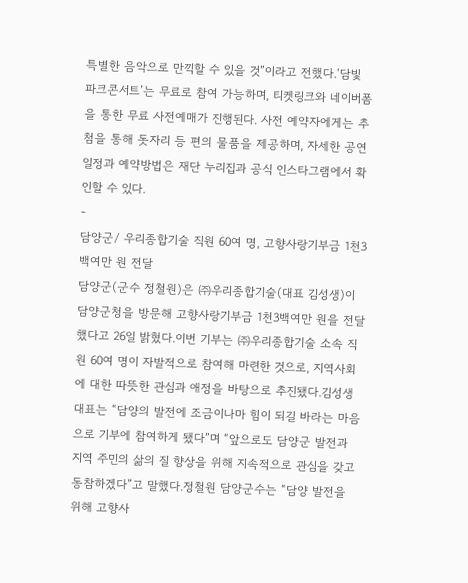특별한 음악으로 만끽할 수 있을 것”이라고 전했다.‘담빛 파크콘서트’는 무료로 참여 가능하며, 티켓링크와 네이버폼을 통한 무료 사전예매가 진행된다. 사전 예약자에게는 추첨을 통해 돗자리 등 편의 물품을 제공하며, 자세한 공연 일정과 예약방법은 재단 누리집과 공식 인스타그램에서 확인할 수 있다.
-
담양군/ 우리종합기술 직원 60여 명, 고향사랑기부금 1천3백여만 원 전달
담양군(군수 정철원)은 ㈜우리종합기술(대표 김성생)이 담양군청을 방문해 고향사랑기부금 1천3백여만 원을 전달했다고 26일 밝혔다.이번 기부는 ㈜우리종합기술 소속 직원 60여 명이 자발적으로 참여해 마련한 것으로, 지역사회에 대한 따뜻한 관심과 애정을 바탕으로 추진됐다.김성생 대표는 “담양의 발전에 조금이나마 힘이 되길 바라는 마음으로 기부에 참여하게 됐다”며 “앞으로도 담양군 발전과 지역 주민의 삶의 질 향상을 위해 지속적으로 관심을 갖고 동참하겠다”고 말했다.정철원 담양군수는 “담양 발전을 위해 고향사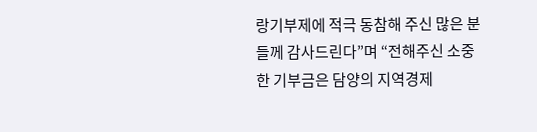랑기부제에 적극 동참해 주신 많은 분들께 감사드린다”며 “전해주신 소중한 기부금은 담양의 지역경제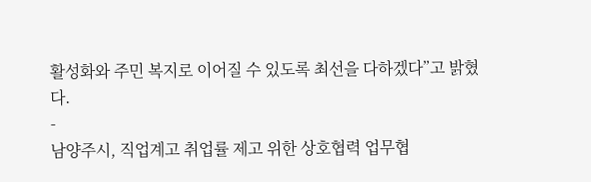활성화와 주민 복지로 이어질 수 있도록 최선을 다하겠다”고 밝혔다.
-
남양주시, 직업계고 취업률 제고 위한 상호협력 업무협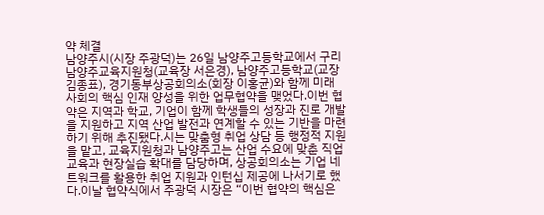약 체결
남양주시(시장 주광덕)는 26일 남양주고등학교에서 구리남양주교육지원청(교육장 서은경), 남양주고등학교(교장 김종표), 경기동부상공회의소(회장 이홍균)와 함께 미래 사회의 핵심 인재 양성을 위한 업무협약을 맺었다.이번 협약은 지역과 학교, 기업이 함께 학생들의 성장과 진로 개발을 지원하고 지역 산업 발전과 연계할 수 있는 기반을 마련하기 위해 추진됐다.시는 맞춤형 취업 상담 등 행정적 지원을 맡고, 교육지원청과 남양주고는 산업 수요에 맞춘 직업교육과 현장실습 확대를 담당하며, 상공회의소는 기업 네트워크를 활용한 취업 지원과 인턴십 제공에 나서기로 했다.이날 협약식에서 주광덕 시장은 “이번 협약의 핵심은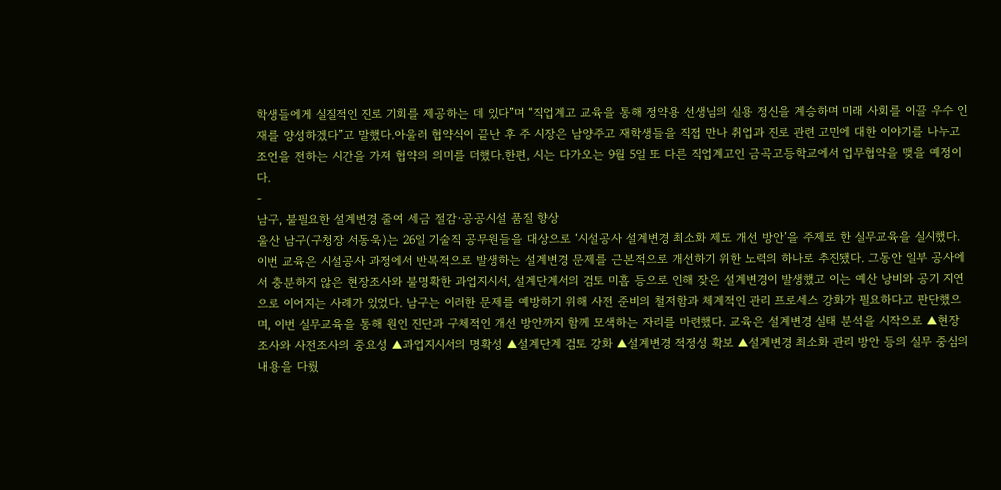학생들에게 실질적인 진로 기회를 제공하는 데 있다”며 “직업계고 교육을 통해 정약용 선생님의 실용 정신을 계승하며 미래 사회를 이끌 우수 인재를 양성하겠다”고 말했다.아울러 협약식이 끝난 후 주 시장은 남양주고 재학생들을 직접 만나 취업과 진로 관련 고민에 대한 이야기를 나누고 조언을 전하는 시간을 가져 협약의 의미를 더했다.한편, 시는 다가오는 9월 5일 또 다른 직업계고인 금곡고등학교에서 업무협약을 맺을 예정이다.
-
남구, 불필요한 설계변경 줄여 세금 절감·공공시설 품질 향상
울산 남구(구청장 서동욱)는 26일 기술직 공무원들을 대상으로 ‘시설공사 설계변경 최소화 제도 개선 방안’을 주제로 한 실무교육을 실시했다. 이번 교육은 시설공사 과정에서 반복적으로 발생하는 설계변경 문제를 근본적으로 개선하기 위한 노력의 하나로 추진됐다. 그동안 일부 공사에서 충분하지 않은 현장조사와 불명확한 과업지시서, 설계단계서의 검토 미흡 등으로 인해 잦은 설계변경이 발생했고 이는 예산 낭비와 공기 지연으로 이어지는 사례가 있었다. 남구는 이러한 문제를 예방하기 위해 사전 준비의 철저함과 체계적인 관리 프로세스 강화가 필요하다고 판단했으며, 이번 실무교육을 통해 원인 진단과 구체적인 개선 방안까지 함께 모색하는 자리를 마련했다. 교육은 설계변경 실태 분석을 시작으로 ▲현장조사와 사전조사의 중요성 ▲과업지시서의 명확성 ▲설계단계 검토 강화 ▲설계변경 적정성 확보 ▲설계변경 최소화 관리 방안 등의 실무 중심의 내용을 다뤘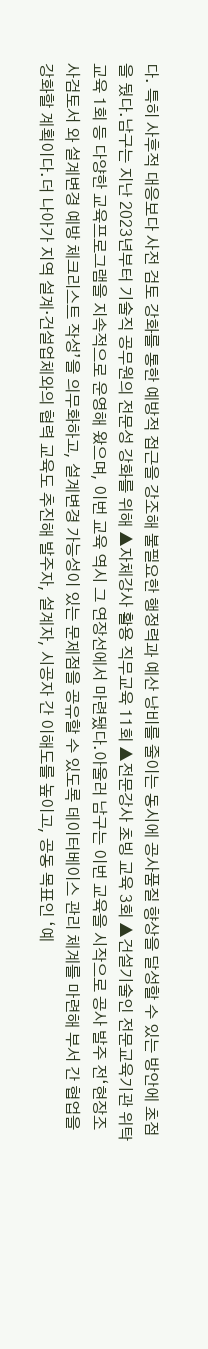다. 특히 사후적 대응보다 사전 검토 강화를 통한 예방적 접근을 강조해 불필요한 행정력과 예산 낭비를 줄이는 동시에 공사품질 향상을 달성할 수 있는 방안에 초점을 뒀다.남구는 지난 2023년부터 기술직 공무원의 전문성 강화를 위해 ▲자체강사 활용 직무교육 11회 ▲전문강사 초빙 교육 3회 ▲건설기술인 전문교육기관 위탁 교육 1회 등 다양한 교육프로그램을 지속적으로 운영해 왔으며, 이번 교육 역시 그 연장선에서 마련됐다.아울러 남구는 이번 교육을 시작으로 공사 발주 전‘현장조사검토서 와 설계변경 예방 체크리스트 작성’을 의무화하고, 설계변경 가능성이 있는 문제점을 공유할 수 있도록 데이터베이스 관리 체계를 마련해 부서 간 협업을 강화할 계획이다.더 나아가 지역 설계·건설업체와의 협력 교육도 추진해 발주자, 설계자, 시공자 간 이해도를 높이고, 공동 목표인 ‘예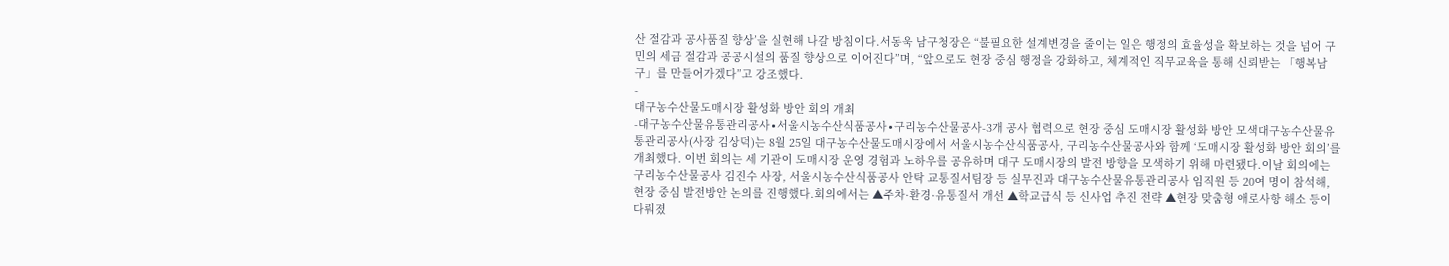산 절감과 공사품질 향상’을 실현해 나갈 방침이다.서동욱 남구청장은 “불필요한 설계변경을 줄이는 일은 행정의 효율성을 확보하는 것을 넘어 구민의 세금 절감과 공공시설의 품질 향상으로 이어진다”며, “앞으로도 현장 중심 행정을 강화하고, 체계적인 직무교육을 통해 신뢰받는 「행복남구」를 만들어가겠다”고 강조했다.
-
대구농수산물도매시장 활성화 방안 회의 개최
-대구농수산물유통관리공사∙서울시농수산식품공사∙구리농수산물공사-3개 공사 협력으로 현장 중심 도매시장 활성화 방안 모색대구농수산물유통관리공사(사장 김상덕)는 8월 25일 대구농수산물도매시장에서 서울시농수산식품공사, 구리농수산물공사와 함께 ‘도매시장 활성화 방안 회의’를 개최했다. 이번 회의는 세 기관이 도매시장 운영 경험과 노하우를 공유하며 대구 도매시장의 발전 방향을 모색하기 위해 마련됐다.이날 회의에는 구리농수산물공사 김진수 사장, 서울시농수산식품공사 안탁 교통질서팀장 등 실무진과 대구농수산물유통관리공사 임직원 등 20여 명이 참석해, 현장 중심 발전방안 논의를 진행했다.회의에서는 ▲주차·환경·유통질서 개선 ▲학교급식 등 신사업 추진 전략 ▲현장 맞춤형 애로사항 해소 등이 다뤄졌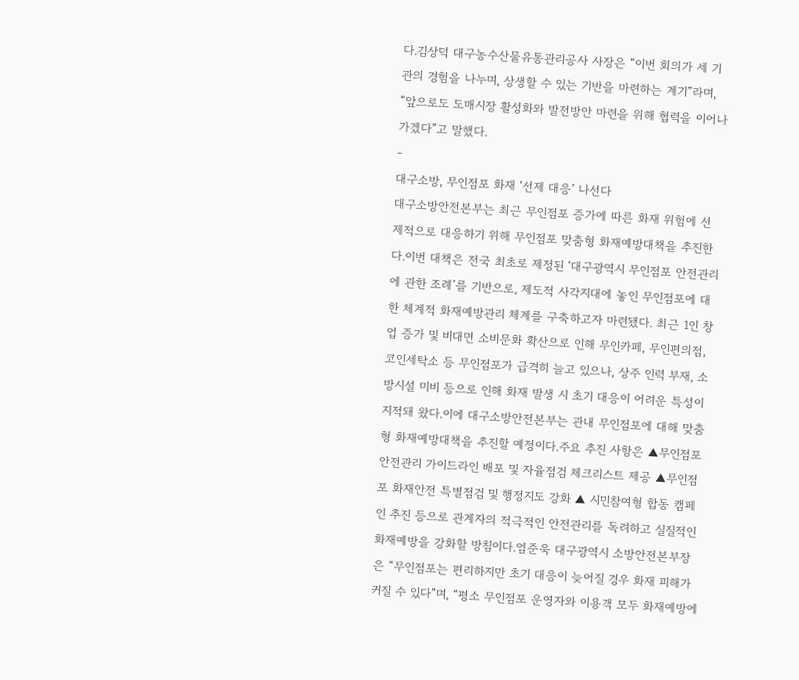다.김상덕 대구농수산물유통관리공사 사장은 “이번 회의가 세 기관의 경험을 나누며, 상생할 수 있는 기반을 마련하는 계기”라며, “앞으로도 도매시장 활성화와 발전방안 마련을 위해 협력을 이어나가겠다”고 말했다.
-
대구소방, 무인점포 화재 ‘선제 대응’ 나선다
대구소방안전본부는 최근 무인점포 증가에 따른 화재 위험에 선제적으로 대응하기 위해 무인점포 맞춤형 화재예방대책을 추진한다.이번 대책은 전국 최초로 제정된 ‘대구광역시 무인점포 안전관리에 관한 조례’를 기반으로, 제도적 사각지대에 놓인 무인점포에 대한 체계적 화재예방관리 체계를 구축하고자 마련됐다. 최근 1인 창업 증가 및 비대면 소비문화 확산으로 인해 무인카페, 무인편의점, 코인세탁소 등 무인점포가 급격히 늘고 있으나, 상주 인력 부재, 소방시설 미비 등으로 인해 화재 발생 시 초기 대응이 어려운 특성이 지적돼 왔다.이에 대구소방안전본부는 관내 무인점포에 대해 맞춤형 화재예방대책을 추진할 예정이다.주요 추진 사항은 ▲무인점포 안전관리 가이드라인 배포 및 자율점검 체크리스트 제공 ▲무인점포 화재안전 특별점검 및 행정지도 강화 ▲ 시민참여형 합동 캠페인 추진 등으로 관계자의 적극적인 안전관리를 독려하고 실질적인 화재예방을 강화할 방침이다.엄준욱 대구광역시 소방안전본부장은 “무인점포는 편리하지만 초기 대응이 늦어질 경우 화재 피해가 커질 수 있다”며, “평소 무인점포 운영자와 이용객 모두 화재예방에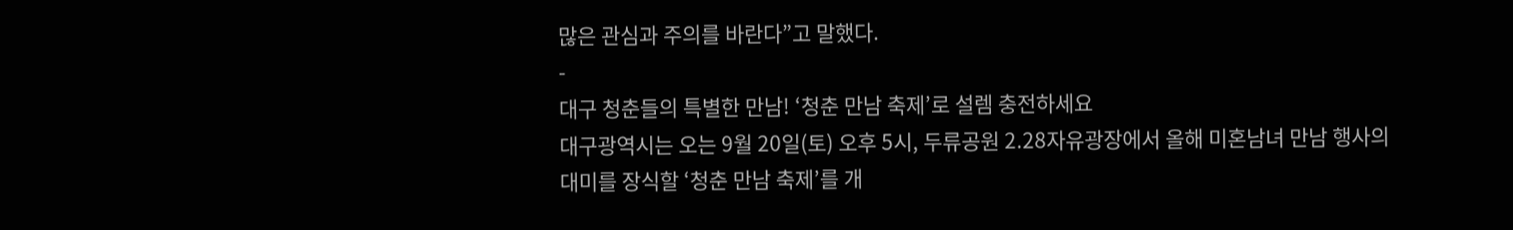많은 관심과 주의를 바란다”고 말했다.
-
대구 청춘들의 특별한 만남! ‘청춘 만남 축제’로 설렘 충전하세요
대구광역시는 오는 9월 20일(토) 오후 5시, 두류공원 2.28자유광장에서 올해 미혼남녀 만남 행사의 대미를 장식할 ‘청춘 만남 축제’를 개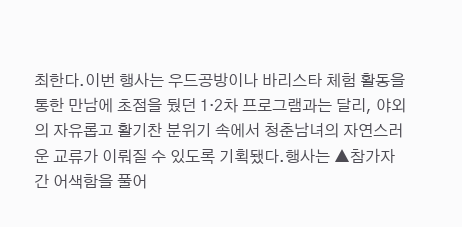최한다.이번 행사는 우드공방이나 바리스타 체험 활동을 통한 만남에 초점을 뒀던 1·2차 프로그램과는 달리, 야외의 자유롭고 활기찬 분위기 속에서 청춘남녀의 자연스러운 교류가 이뤄질 수 있도록 기획됐다.행사는 ▲참가자 간 어색함을 풀어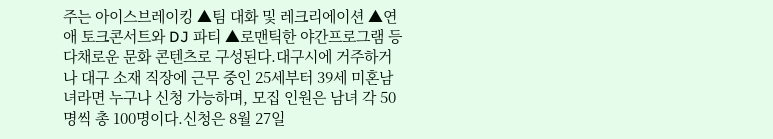주는 아이스브레이킹 ▲팀 대화 및 레크리에이션 ▲연애 토크콘서트와 DJ 파티 ▲로맨틱한 야간프로그램 등 다채로운 문화 콘텐츠로 구성된다.대구시에 거주하거나 대구 소재 직장에 근무 중인 25세부터 39세 미혼남녀라면 누구나 신청 가능하며, 모집 인원은 남녀 각 50명씩 총 100명이다.신청은 8월 27일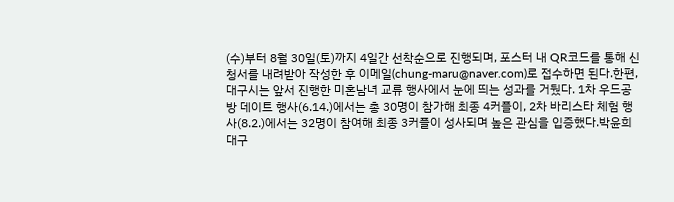(수)부터 8월 30일(토)까지 4일간 선착순으로 진행되며, 포스터 내 QR코드를 통해 신청서를 내려받아 작성한 후 이메일(chung-maru@naver.com)로 접수하면 된다.한편, 대구시는 앞서 진행한 미혼남녀 교류 행사에서 눈에 띄는 성과를 거뒀다. 1차 우드공방 데이트 행사(6.14.)에서는 총 30명이 참가해 최종 4커플이, 2차 바리스타 체험 행사(8.2.)에서는 32명이 참여해 최종 3커플이 성사되며 높은 관심을 입증했다.박윤희 대구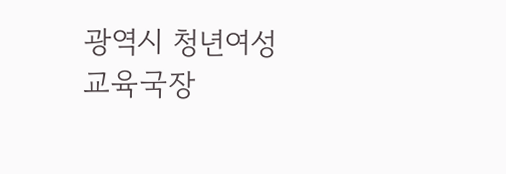광역시 청년여성교육국장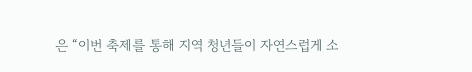은 “이번 축제를 통해 지역 청년들이 자연스럽게 소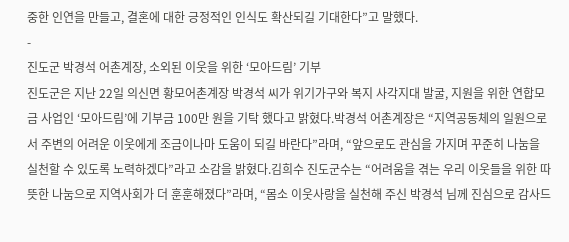중한 인연을 만들고, 결혼에 대한 긍정적인 인식도 확산되길 기대한다”고 말했다.
-
진도군 박경석 어촌계장, 소외된 이웃을 위한 ‘모아드림’ 기부
진도군은 지난 22일 의신면 황모어촌계장 박경석 씨가 위기가구와 복지 사각지대 발굴, 지원을 위한 연합모금 사업인 ‘모아드림’에 기부금 100만 원을 기탁 했다고 밝혔다.박경석 어촌계장은 “지역공동체의 일원으로서 주변의 어려운 이웃에게 조금이나마 도움이 되길 바란다”라며, “앞으로도 관심을 가지며 꾸준히 나눔을 실천할 수 있도록 노력하겠다”라고 소감을 밝혔다.김희수 진도군수는 “어려움을 겪는 우리 이웃들을 위한 따뜻한 나눔으로 지역사회가 더 훈훈해졌다”라며, “몸소 이웃사랑을 실천해 주신 박경석 님께 진심으로 감사드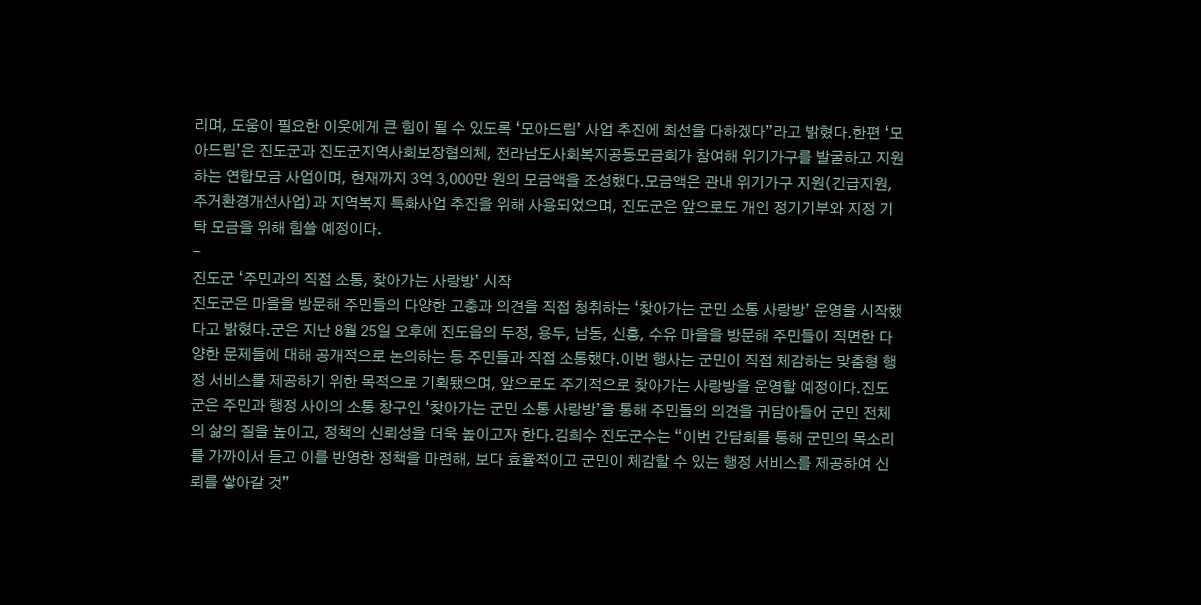리며, 도움이 필요한 이웃에게 큰 힘이 될 수 있도록 ‘모아드림’ 사업 추진에 최선을 다하겠다”라고 밝혔다.한편 ‘모아드림’은 진도군과 진도군지역사회보장협의체, 전라남도사회복지공동모금회가 참여해 위기가구를 발굴하고 지원하는 연합모금 사업이며, 현재까지 3억 3,000만 원의 모금액을 조성했다.모금액은 관내 위기가구 지원(긴급지원, 주거환경개선사업)과 지역복지 특화사업 추진을 위해 사용되었으며, 진도군은 앞으로도 개인 정기기부와 지정 기탁 모금을 위해 힘쓸 예정이다.
-
진도군 ‘주민과의 직접 소통, 찾아가는 사랑방’ 시작
진도군은 마을을 방문해 주민들의 다양한 고충과 의견을 직접 청취하는 ‘찾아가는 군민 소통 사랑방’ 운영을 시작했다고 밝혔다.군은 지난 8월 25일 오후에 진도읍의 두정, 용두, 남동, 신흥, 수유 마을을 방문해 주민들이 직면한 다양한 문제들에 대해 공개적으로 논의하는 등 주민들과 직접 소통했다.이번 행사는 군민이 직접 체감하는 맞춤형 행정 서비스를 제공하기 위한 목적으로 기획됐으며, 앞으로도 주기적으로 찾아가는 사랑방을 운영할 예정이다.진도군은 주민과 행정 사이의 소통 창구인 ‘찾아가는 군민 소통 사랑방’을 통해 주민들의 의견을 귀담아들어 군민 전체의 삶의 질을 높이고, 정책의 신뢰성을 더욱 높이고자 한다.김희수 진도군수는 “이번 간담회를 통해 군민의 목소리를 가까이서 듣고 이를 반영한 정책을 마련해, 보다 효율적이고 군민이 체감할 수 있는 행정 서비스를 제공하여 신뢰를 쌓아갈 것”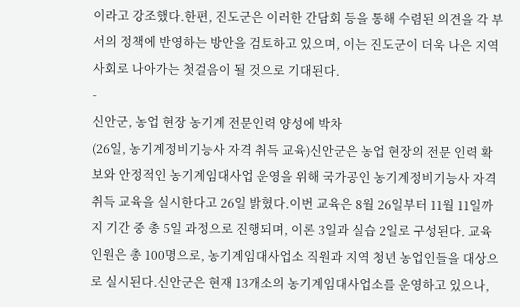이라고 강조했다.한편, 진도군은 이러한 간담회 등을 통해 수렴된 의견을 각 부서의 정책에 반영하는 방안을 검토하고 있으며, 이는 진도군이 더욱 나은 지역사회로 나아가는 첫걸음이 될 것으로 기대된다.
-
신안군, 농업 현장 농기계 전문인력 양성에 박차
(26일, 농기계정비기능사 자격 취득 교육)신안군은 농업 현장의 전문 인력 확보와 안정적인 농기계임대사업 운영을 위해 국가공인 농기계정비기능사 자격 취득 교육을 실시한다고 26일 밝혔다.이번 교육은 8월 26일부터 11월 11일까지 기간 중 총 5일 과정으로 진행되며, 이론 3일과 실습 2일로 구성된다. 교육 인원은 총 100명으로, 농기계임대사업소 직원과 지역 청년 농업인들을 대상으로 실시된다.신안군은 현재 13개소의 농기계임대사업소를 운영하고 있으나,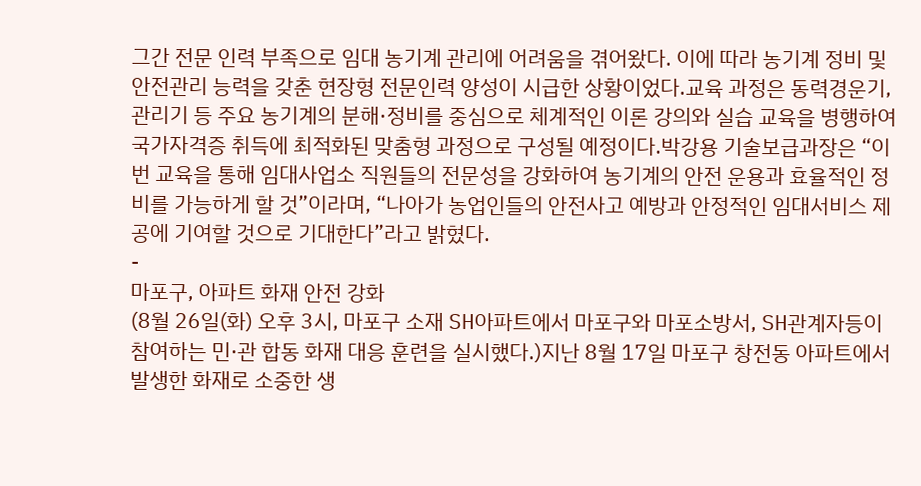그간 전문 인력 부족으로 임대 농기계 관리에 어려움을 겪어왔다. 이에 따라 농기계 정비 및 안전관리 능력을 갖춘 현장형 전문인력 양성이 시급한 상황이었다.교육 과정은 동력경운기, 관리기 등 주요 농기계의 분해·정비를 중심으로 체계적인 이론 강의와 실습 교육을 병행하여 국가자격증 취득에 최적화된 맞춤형 과정으로 구성될 예정이다.박강용 기술보급과장은 “이번 교육을 통해 임대사업소 직원들의 전문성을 강화하여 농기계의 안전 운용과 효율적인 정비를 가능하게 할 것”이라며, “나아가 농업인들의 안전사고 예방과 안정적인 임대서비스 제공에 기여할 것으로 기대한다”라고 밝혔다.
-
마포구, 아파트 화재 안전 강화
(8월 26일(화) 오후 3시, 마포구 소재 SH아파트에서 마포구와 마포소방서, SH관계자등이 참여하는 민·관 합동 화재 대응 훈련을 실시했다.)지난 8월 17일 마포구 창전동 아파트에서 발생한 화재로 소중한 생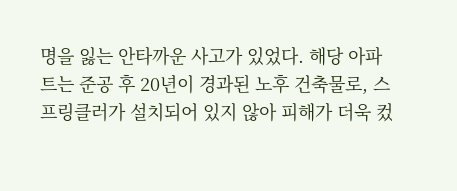명을 잃는 안타까운 사고가 있었다. 해당 아파트는 준공 후 20년이 경과된 노후 건축물로, 스프링클러가 설치되어 있지 않아 피해가 더욱 컸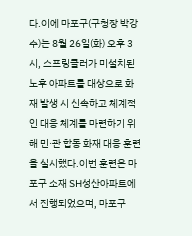다.이에 마포구(구청장 박강수)는 8월 26일(화) 오후 3시, 스프링클러가 미설치된 노후 아파트를 대상으로 화재 발생 시 신속하고 체계적인 대응 체계를 마련하기 위해 민·관 합동 화재 대응 훈련을 실시했다.이번 훈련은 마포구 소재 SH성산아파트에서 진행되었으며, 마포구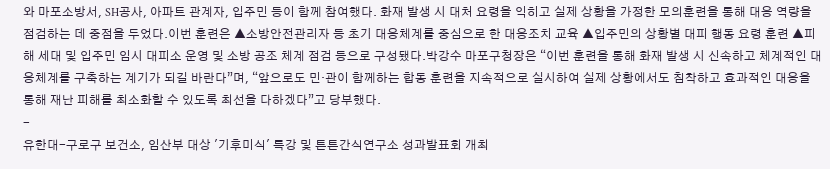와 마포소방서, SH공사, 아파트 관계자, 입주민 등이 함께 참여했다. 화재 발생 시 대처 요령을 익히고 실제 상황을 가정한 모의훈련을 통해 대응 역량을 점검하는 데 중점을 두었다.이번 훈련은 ▲소방안전관리자 등 초기 대응체계를 중심으로 한 대응조치 교육 ▲입주민의 상황별 대피 행동 요령 훈련 ▲피해 세대 및 입주민 임시 대피소 운영 및 소방 공조 체계 점검 등으로 구성됐다.박강수 마포구청장은 “이번 훈련을 통해 화재 발생 시 신속하고 체계적인 대응체계를 구축하는 계기가 되길 바란다”며, “앞으로도 민·관이 함께하는 합동 훈련을 지속적으로 실시하여 실제 상황에서도 침착하고 효과적인 대응을 통해 재난 피해를 최소화할 수 있도록 최선을 다하겠다”고 당부했다.
-
유한대-구로구 보건소, 임산부 대상 '기후미식' 특강 및 튼튼간식연구소 성과발표회 개최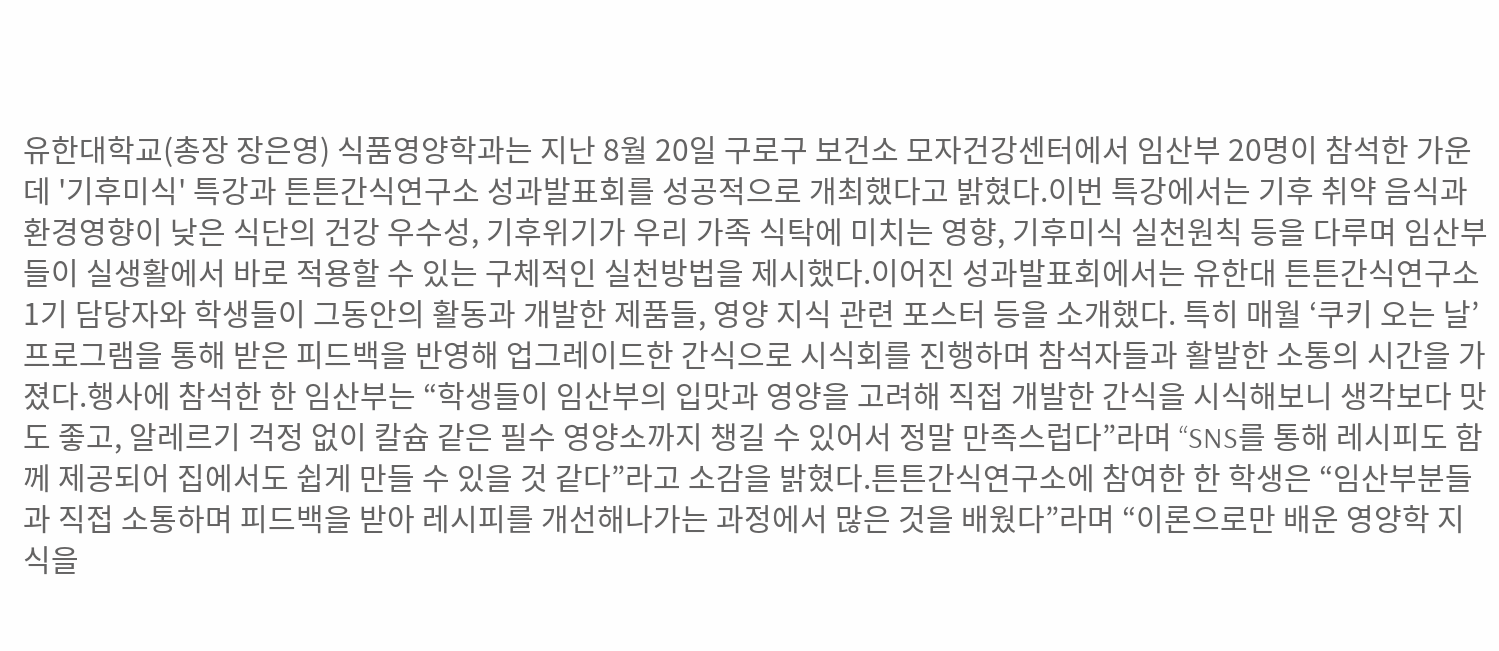유한대학교(총장 장은영) 식품영양학과는 지난 8월 20일 구로구 보건소 모자건강센터에서 임산부 20명이 참석한 가운데 '기후미식' 특강과 튼튼간식연구소 성과발표회를 성공적으로 개최했다고 밝혔다.이번 특강에서는 기후 취약 음식과 환경영향이 낮은 식단의 건강 우수성, 기후위기가 우리 가족 식탁에 미치는 영향, 기후미식 실천원칙 등을 다루며 임산부들이 실생활에서 바로 적용할 수 있는 구체적인 실천방법을 제시했다.이어진 성과발표회에서는 유한대 튼튼간식연구소 1기 담당자와 학생들이 그동안의 활동과 개발한 제품들, 영양 지식 관련 포스터 등을 소개했다. 특히 매월 ‘쿠키 오는 날’ 프로그램을 통해 받은 피드백을 반영해 업그레이드한 간식으로 시식회를 진행하며 참석자들과 활발한 소통의 시간을 가졌다.행사에 참석한 한 임산부는 “학생들이 임산부의 입맛과 영양을 고려해 직접 개발한 간식을 시식해보니 생각보다 맛도 좋고, 알레르기 걱정 없이 칼슘 같은 필수 영양소까지 챙길 수 있어서 정말 만족스럽다”라며 “SNS를 통해 레시피도 함께 제공되어 집에서도 쉽게 만들 수 있을 것 같다”라고 소감을 밝혔다.튼튼간식연구소에 참여한 한 학생은 “임산부분들과 직접 소통하며 피드백을 받아 레시피를 개선해나가는 과정에서 많은 것을 배웠다”라며 “이론으로만 배운 영양학 지식을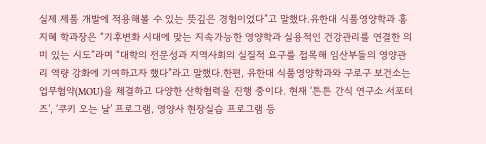실제 제품 개발에 적용해볼 수 있는 뜻깊은 경험이었다”고 말했다.유한대 식품영양학과 홍지혜 학과장은 “기후변화 시대에 맞는 지속가능한 영양학과 실용적인 건강관리를 연결한 의미 있는 시도”라며 “대학의 전문성과 지역사회의 실질적 요구를 접목해 임산부들의 영양관리 역량 강화에 기여하고자 했다”라고 말했다.한편, 유한대 식품영양학과와 구로구 보건소는 업무협약(MOU)을 체결하고 다양한 산학협력을 진행 중이다. 현재 ‘튼튼 간식 연구소 서포터즈’, ‘쿠키 오는 날’ 프로그램, 영양사 현장실습 프로그램 등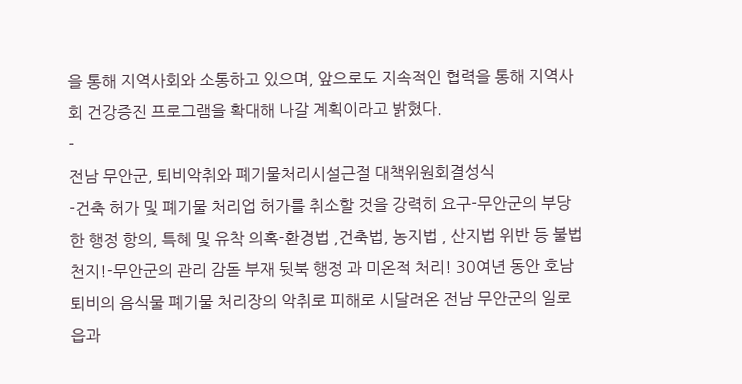을 통해 지역사회와 소통하고 있으며, 앞으로도 지속적인 협력을 통해 지역사회 건강증진 프로그램을 확대해 나갈 계획이라고 밝혔다.
-
전남 무안군, 퇴비악취와 폐기물처리시설근절 대책위원회결성식
-건축 허가 및 폐기물 처리업 허가를 취소할 것을 강력히 요구-무안군의 부당한 행정 항의, 특혜 및 유착 의혹-환경법 ,건축법, 농지법 , 산지법 위반 등 불법천지!-무안군의 관리 감돋 부재 뒷북 행정 과 미온적 처리! 30여년 동안 호남퇴비의 음식물 폐기물 처리장의 악취로 피해로 시달려온 전남 무안군의 일로읍과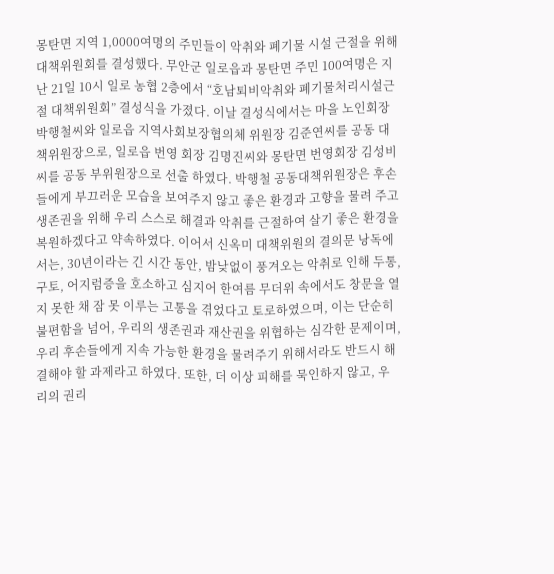몽탄면 지역 1,0000여명의 주민들이 악취와 폐기물 시설 근절을 위해 대책위원회를 결성했다. 무안군 일로읍과 몽탄면 주민 100여명은 지난 21일 10시 일로 농협 2층에서 “호남퇴비악취와 폐기물처리시설근절 대책위원회” 결성식을 가졌다. 이날 결성식에서는 마을 노인회장 박행철씨와 일로읍 지역사회보장협의체 위원장 김준연씨를 공동 대책위원장으로, 일로읍 번영 회장 김명진씨와 몽탄면 번영회장 김성비씨를 공동 부위원장으로 선출 하였다. 박행철 공동대책위원장은 후손들에게 부끄러운 모습을 보여주지 않고 좋은 환경과 고향을 물려 주고 생존권을 위해 우리 스스로 해결과 악취를 근절하여 살기 좋은 환경을 복원하겠다고 약속하였다. 이어서 신옥미 대책위원의 결의문 낭독에서는, 30년이라는 긴 시간 동안, 밤낮없이 풍겨오는 악취로 인해 두통, 구토, 어지럼증을 호소하고 심지어 한여름 무더위 속에서도 창문을 열지 못한 채 잠 못 이루는 고통을 겪었다고 토로하였으며, 이는 단순히 불편함을 넘어, 우리의 생존권과 재산권을 위협하는 심각한 문제이며, 우리 후손들에게 지속 가능한 환경을 물려주기 위해서라도 반드시 해결해야 할 과제라고 하였다. 또한, 더 이상 피해를 묵인하지 않고, 우리의 권리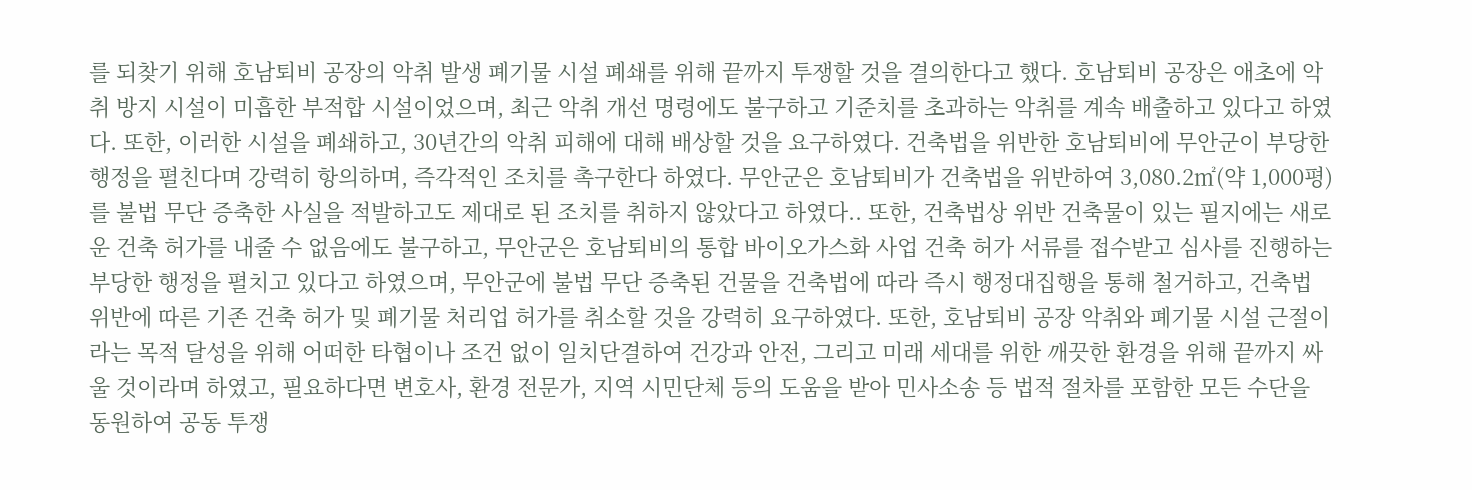를 되찾기 위해 호남퇴비 공장의 악취 발생 폐기물 시설 폐쇄를 위해 끝까지 투쟁할 것을 결의한다고 했다. 호남퇴비 공장은 애초에 악취 방지 시설이 미흡한 부적합 시설이었으며, 최근 악취 개선 명령에도 불구하고 기준치를 초과하는 악취를 계속 배출하고 있다고 하였다. 또한, 이러한 시설을 폐쇄하고, 30년간의 악취 피해에 대해 배상할 것을 요구하였다. 건축법을 위반한 호남퇴비에 무안군이 부당한 행정을 펼친다며 강력히 항의하며, 즉각적인 조치를 촉구한다 하였다. 무안군은 호남퇴비가 건축법을 위반하여 3,080.2㎡(약 1,000평)를 불법 무단 증축한 사실을 적발하고도 제대로 된 조치를 취하지 않았다고 하였다.. 또한, 건축법상 위반 건축물이 있는 필지에는 새로운 건축 허가를 내줄 수 없음에도 불구하고, 무안군은 호남퇴비의 통합 바이오가스화 사업 건축 허가 서류를 접수받고 심사를 진행하는 부당한 행정을 펼치고 있다고 하였으며, 무안군에 불법 무단 증축된 건물을 건축법에 따라 즉시 행정대집행을 통해 철거하고, 건축법 위반에 따른 기존 건축 허가 및 폐기물 처리업 허가를 취소할 것을 강력히 요구하였다. 또한, 호남퇴비 공장 악취와 폐기물 시설 근절이라는 목적 달성을 위해 어떠한 타협이나 조건 없이 일치단결하여 건강과 안전, 그리고 미래 세대를 위한 깨끗한 환경을 위해 끝까지 싸울 것이라며 하였고, 필요하다면 변호사, 환경 전문가, 지역 시민단체 등의 도움을 받아 민사소송 등 법적 절차를 포함한 모든 수단을 동원하여 공동 투쟁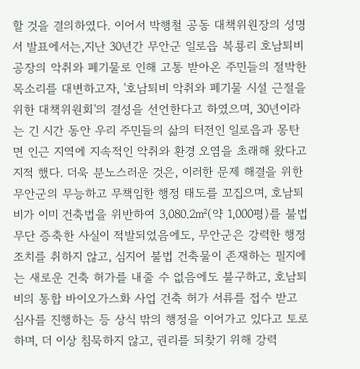할 것을 결의하였다. 이어서 박행철 공동 대책위원장의 성명서 발표에서는,지난 30년간 무안군 일로읍 복룡리 호남퇴비 공장의 악취와 폐기물로 인해 고통 받아온 주민들의 절박한 목소리를 대변하고자, '호남퇴비 악취와 폐기물 시설 근절을 위한 대책위원회'의 결성을 선언한다고 하였으며, 30년이라는 긴 시간 동안 우리 주민들의 삶의 터전인 일로읍과 몽탄면 인근 지역에 지속적인 악취와 환경 오염을 초래해 왔다고 지적 했다. 더욱 분노스러운 것은, 이러한 문제 해결을 위한 무안군의 무능하고 무책임한 행정 태도를 꼬집으며, 호남퇴비가 이미 건축법을 위반하여 3,080.2㎡(약 1,000평)를 불법 무단 증축한 사실이 적발되었음에도, 무안군은 강력한 행정 조치를 취하지 않고, 심지어 불법 건축물이 존재하는 필지에는 새로운 건축 허가를 내줄 수 없음에도 불구하고, 호남퇴비의 통합 바이오가스화 사업 건축 허가 서류를 접수 받고 심사를 진행하는 등 상식 밖의 행정을 이어가고 있다고 토로하며, 더 이상 침묵하지 않고, 권리를 되찾기 위해 강력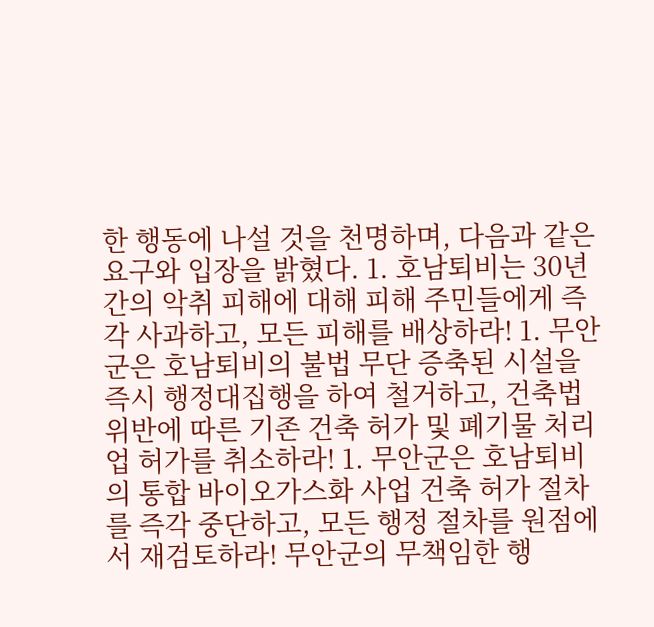한 행동에 나설 것을 천명하며, 다음과 같은 요구와 입장을 밝혔다. 1. 호남퇴비는 30년간의 악취 피해에 대해 피해 주민들에게 즉각 사과하고, 모든 피해를 배상하라! 1. 무안군은 호남퇴비의 불법 무단 증축된 시설을 즉시 행정대집행을 하여 철거하고, 건축법 위반에 따른 기존 건축 허가 및 폐기물 처리업 허가를 취소하라! 1. 무안군은 호남퇴비의 통합 바이오가스화 사업 건축 허가 절차를 즉각 중단하고, 모든 행정 절차를 원점에서 재검토하라! 무안군의 무책임한 행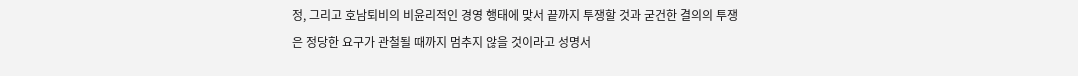정, 그리고 호남퇴비의 비윤리적인 경영 행태에 맞서 끝까지 투쟁할 것과 굳건한 결의의 투쟁은 정당한 요구가 관철될 때까지 멈추지 않을 것이라고 성명서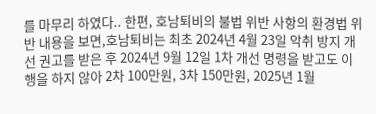를 마무리 하였다.. 한편, 호남퇴비의 불법 위반 사항의 환경법 위반 내용을 보면,호남퇴비는 최초 2024년 4월 23일 악취 방지 개선 권고를 받은 후 2024년 9월 12일 1차 개선 명령을 받고도 이행을 하지 않아 2차 100만원, 3차 150만원, 2025년 1월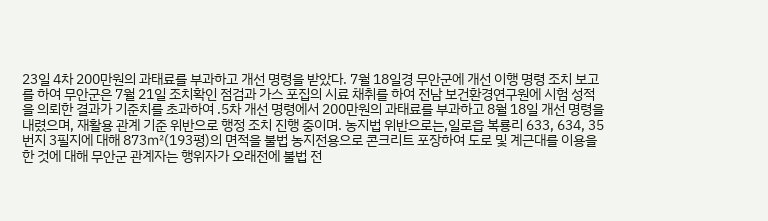23일 4차 200만원의 과태료를 부과하고 개선 명령을 받았다. 7월 18일경 무안군에 개선 이행 명령 조치 보고를 하여 무안군은 7월 21일 조치확인 점검과 가스 포집의 시료 채취를 하여 전남 보건환경연구원에 시험 성적을 의뢰한 결과가 기준치를 초과하여 .5차 개선 명령에서 200만원의 과태료를 부과하고 8월 18일 개선 명령을 내렸으며, 재활용 관계 기준 위반으로 행정 조치 진행 중이며. 농지법 위반으로는,일로읍 복룡리 633, 634, 35번지 3필지에 대해 873㎡(193평)의 면적을 불법 농지전용으로 콘크리트 포장하여 도로 및 계근대를 이용을 한 것에 대해 무안군 관계자는 행위자가 오래전에 불법 전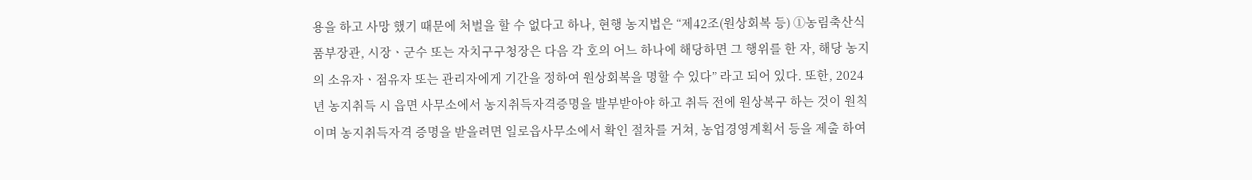용을 하고 사망 했기 때문에 처벌을 할 수 없다고 하나, 현행 농지법은 “제42조(원상회복 등) ①농림축산식품부장관, 시장ㆍ군수 또는 자치구구청장은 다음 각 호의 어느 하나에 해당하면 그 행위를 한 자, 해당 농지의 소유자ㆍ점유자 또는 관리자에게 기간을 정하여 원상회복을 명할 수 있다” 라고 되어 있다. 또한, 2024년 농지취득 시 읍면 사무소에서 농지취득자격증명을 발부받아야 하고 취득 전에 원상복구 하는 것이 원칙이며 농지취득자격 증명을 받을려면 일로읍사무소에서 확인 절차를 거쳐, 농업경영계획서 등을 제출 하여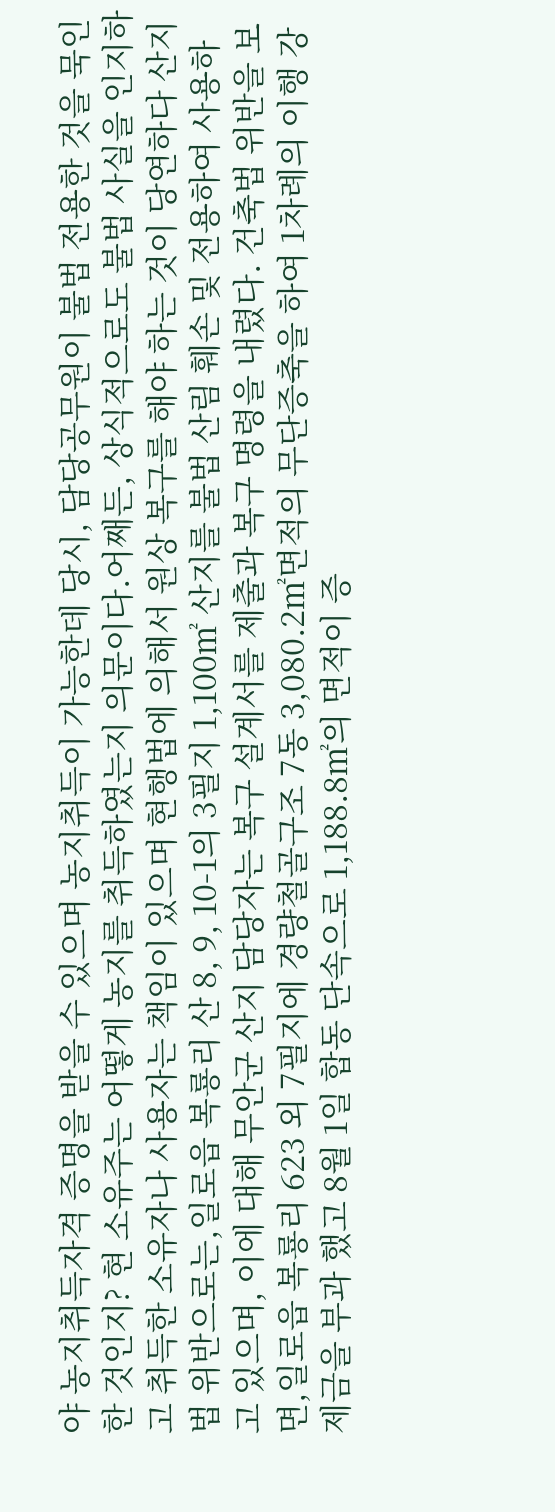야 농지취득자격 증명을 받을 수 있으며 농지취득이 가능한데 당시, 담당공무원이 불법 전용한 것을 묵인한 것인지? 현 소유주는 어떻게 농지를 취득하였는지 의문이다.어째든, 상식적으로도 불법 사실을 인지하고 취득한 소유자나 사용자는 책임이 있으며 현행법에 의해서 원상 복구를 해야 하는 것이 당연하다 산지법 위반으로는,일로읍 복룡리 산 8, 9, 10-1의 3필지 1,100㎡ 산지를 불법 산림 훼손 및 전용하여 사용하고 있으며, 이에 대해 무안군 산지 담당자는 복구 설계서를 제출과 복구 명령을 내렸다. 건축법 위반을 보면,일로읍 복룡리 623 외 7필지에 경량철골구조 7동 3,080.2㎡면적의 무단증축을 하여 1차례의 이행 강제금을 부과 했고 8월 1일 합동 단속으로 1,188.8㎡의 면적이 증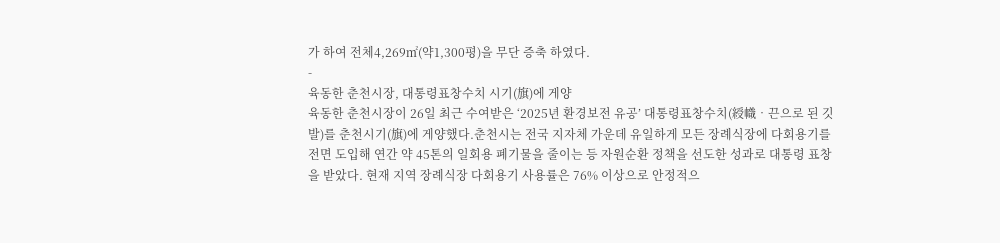가 하여 전체4,269㎡(약1,300평)을 무단 증축 하였다.
-
육동한 춘천시장, 대통령표창수치 시기(旗)에 게양
육동한 춘천시장이 26일 최근 수여받은 ‘2025년 환경보전 유공’ 대통령표창수치(綬幟‧끈으로 된 깃발)를 춘천시기(旗)에 게양했다.춘천시는 전국 지자체 가운데 유일하게 모든 장례식장에 다회용기를 전면 도입해 연간 약 45톤의 일회용 폐기물을 줄이는 등 자원순환 정책을 선도한 성과로 대통령 표창을 받았다. 현재 지역 장례식장 다회용기 사용률은 76% 이상으로 안정적으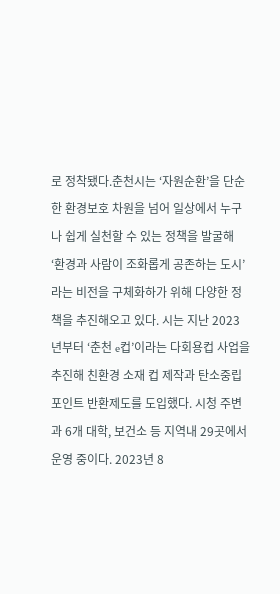로 정착됐다.춘천시는 ‘자원순환’을 단순한 환경보호 차원을 넘어 일상에서 누구나 쉽게 실천할 수 있는 정책을 발굴해 ‘환경과 사람이 조화롭게 공존하는 도시’라는 비전을 구체화하가 위해 다양한 정책을 추진해오고 있다. 시는 지난 2023년부터 ‘춘천 e컵’이라는 다회용컵 사업을 추진해 친환경 소재 컵 제작과 탄소중립포인트 반환제도를 도입했다. 시청 주변과 6개 대학, 보건소 등 지역내 29곳에서 운영 중이다. 2023년 8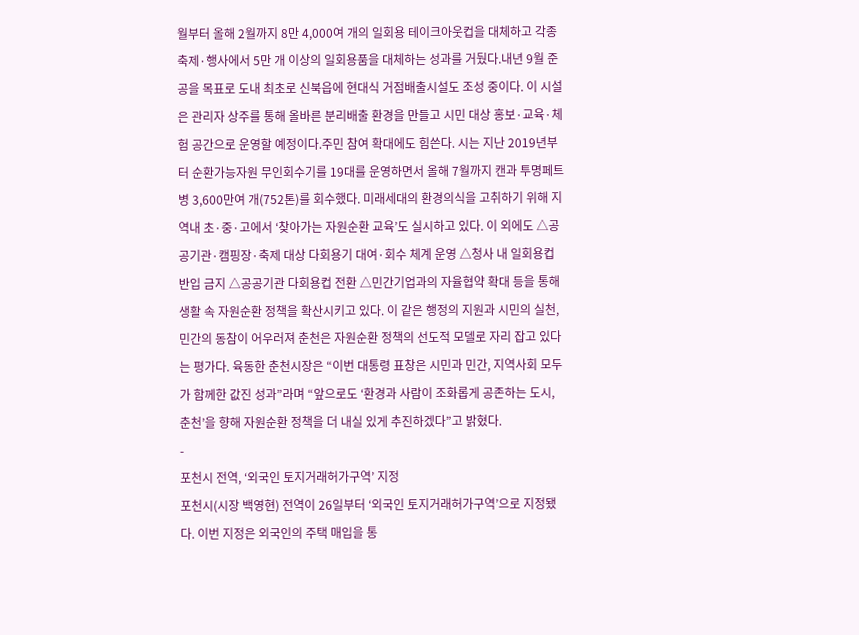월부터 올해 2월까지 8만 4,000여 개의 일회용 테이크아웃컵을 대체하고 각종 축제·행사에서 5만 개 이상의 일회용품을 대체하는 성과를 거뒀다.내년 9월 준공을 목표로 도내 최초로 신북읍에 현대식 거점배출시설도 조성 중이다. 이 시설은 관리자 상주를 통해 올바른 분리배출 환경을 만들고 시민 대상 홍보·교육·체험 공간으로 운영할 예정이다.주민 참여 확대에도 힘쓴다. 시는 지난 2019년부터 순환가능자원 무인회수기를 19대를 운영하면서 올해 7월까지 캔과 투명페트병 3,600만여 개(752톤)를 회수했다. 미래세대의 환경의식을 고취하기 위해 지역내 초·중·고에서 ‘찾아가는 자원순환 교육’도 실시하고 있다. 이 외에도 △공공기관·캠핑장·축제 대상 다회용기 대여·회수 체계 운영 △청사 내 일회용컵 반입 금지 △공공기관 다회용컵 전환 △민간기업과의 자율협약 확대 등을 통해 생활 속 자원순환 정책을 확산시키고 있다. 이 같은 행정의 지원과 시민의 실천, 민간의 동참이 어우러져 춘천은 자원순환 정책의 선도적 모델로 자리 잡고 있다는 평가다. 육동한 춘천시장은 “이번 대통령 표창은 시민과 민간, 지역사회 모두가 함께한 값진 성과”라며 “앞으로도 ‘환경과 사람이 조화롭게 공존하는 도시, 춘천’을 향해 자원순환 정책을 더 내실 있게 추진하겠다”고 밝혔다.
-
포천시 전역, ‘외국인 토지거래허가구역’ 지정
포천시(시장 백영현) 전역이 26일부터 ‘외국인 토지거래허가구역’으로 지정됐다. 이번 지정은 외국인의 주택 매입을 통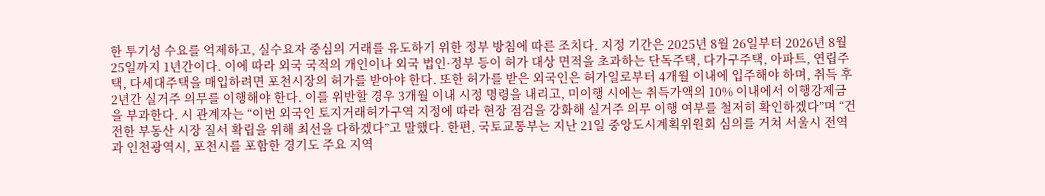한 투기성 수요를 억제하고, 실수요자 중심의 거래를 유도하기 위한 정부 방침에 따른 조치다. 지정 기간은 2025년 8월 26일부터 2026년 8월 25일까지 1년간이다. 이에 따라 외국 국적의 개인이나 외국 법인·정부 등이 허가 대상 면적을 초과하는 단독주택, 다가구주택, 아파트, 연립주택, 다세대주택을 매입하려면 포천시장의 허가를 받아야 한다. 또한 허가를 받은 외국인은 허가일로부터 4개월 이내에 입주해야 하며, 취득 후 2년간 실거주 의무를 이행해야 한다. 이를 위반할 경우 3개월 이내 시정 명령을 내리고, 미이행 시에는 취득가액의 10% 이내에서 이행강제금을 부과한다. 시 관계자는 “이번 외국인 토지거래허가구역 지정에 따라 현장 점검을 강화해 실거주 의무 이행 여부를 철저히 확인하겠다”며 “건전한 부동산 시장 질서 확립을 위해 최선을 다하겠다”고 말했다. 한편, 국토교통부는 지난 21일 중앙도시계획위원회 심의를 거쳐 서울시 전역과 인천광역시, 포천시를 포함한 경기도 주요 지역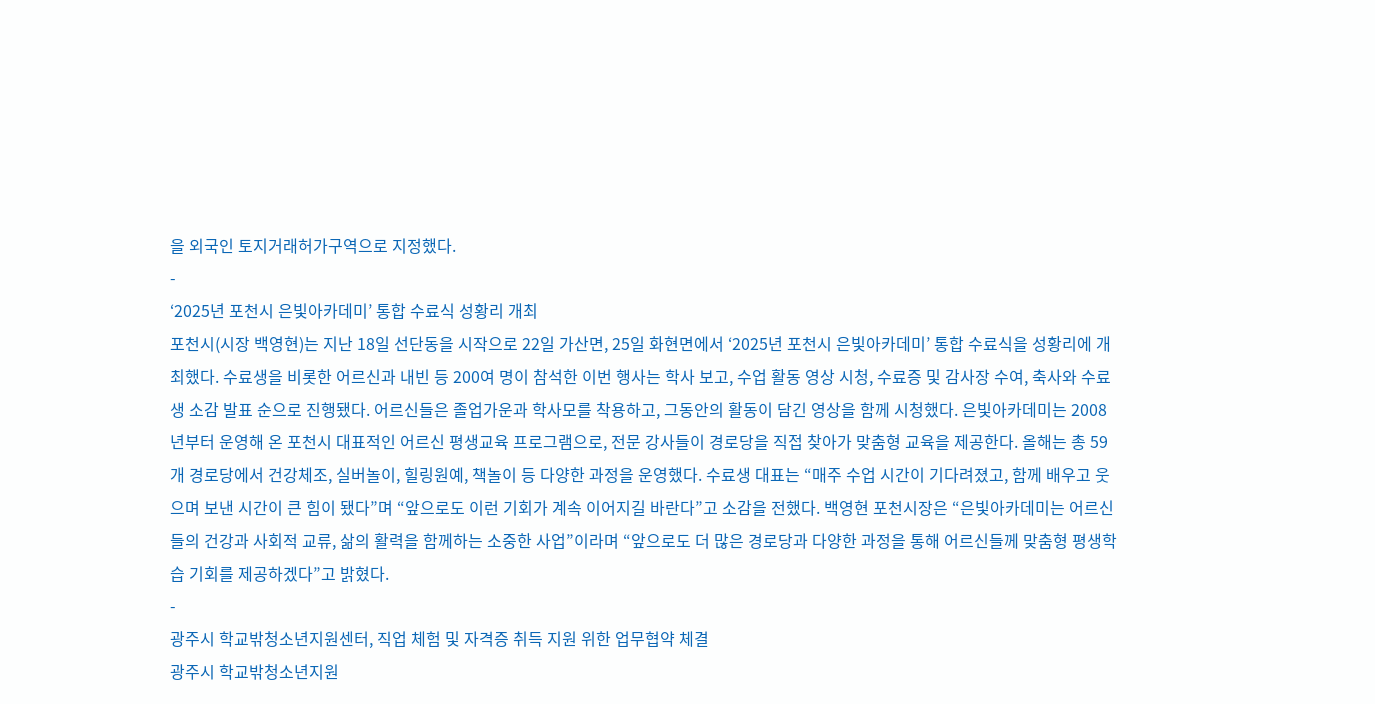을 외국인 토지거래허가구역으로 지정했다.
-
‘2025년 포천시 은빛아카데미’ 통합 수료식 성황리 개최
포천시(시장 백영현)는 지난 18일 선단동을 시작으로 22일 가산면, 25일 화현면에서 ‘2025년 포천시 은빛아카데미’ 통합 수료식을 성황리에 개최했다. 수료생을 비롯한 어르신과 내빈 등 200여 명이 참석한 이번 행사는 학사 보고, 수업 활동 영상 시청, 수료증 및 감사장 수여, 축사와 수료생 소감 발표 순으로 진행됐다. 어르신들은 졸업가운과 학사모를 착용하고, 그동안의 활동이 담긴 영상을 함께 시청했다. 은빛아카데미는 2008년부터 운영해 온 포천시 대표적인 어르신 평생교육 프로그램으로, 전문 강사들이 경로당을 직접 찾아가 맞춤형 교육을 제공한다. 올해는 총 59개 경로당에서 건강체조, 실버놀이, 힐링원예, 책놀이 등 다양한 과정을 운영했다. 수료생 대표는 “매주 수업 시간이 기다려졌고, 함께 배우고 웃으며 보낸 시간이 큰 힘이 됐다”며 “앞으로도 이런 기회가 계속 이어지길 바란다”고 소감을 전했다. 백영현 포천시장은 “은빛아카데미는 어르신들의 건강과 사회적 교류, 삶의 활력을 함께하는 소중한 사업”이라며 “앞으로도 더 많은 경로당과 다양한 과정을 통해 어르신들께 맞춤형 평생학습 기회를 제공하겠다”고 밝혔다.
-
광주시 학교밖청소년지원센터, 직업 체험 및 자격증 취득 지원 위한 업무협약 체결
광주시 학교밖청소년지원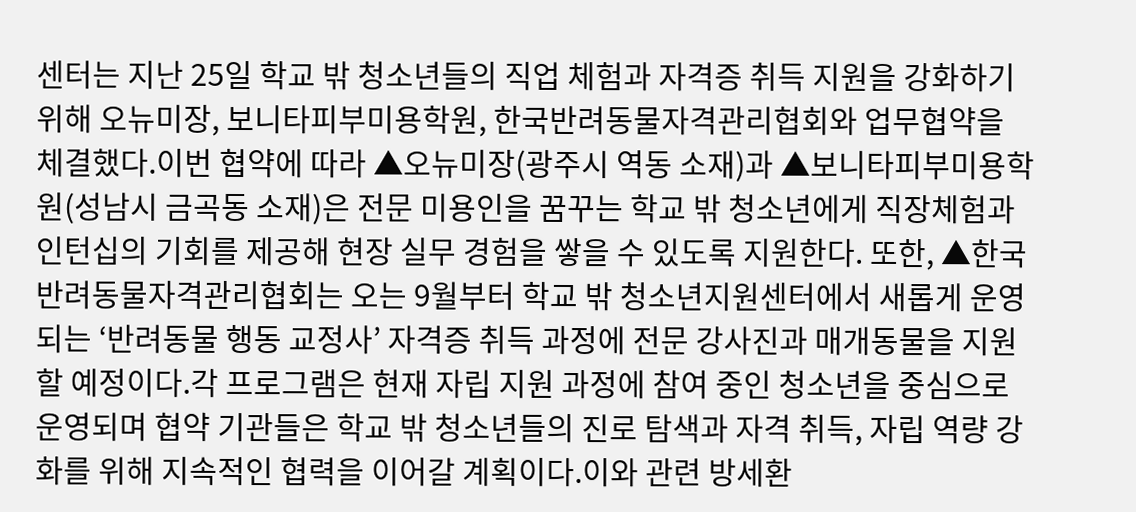센터는 지난 25일 학교 밖 청소년들의 직업 체험과 자격증 취득 지원을 강화하기 위해 오뉴미장, 보니타피부미용학원, 한국반려동물자격관리협회와 업무협약을 체결했다.이번 협약에 따라 ▲오뉴미장(광주시 역동 소재)과 ▲보니타피부미용학원(성남시 금곡동 소재)은 전문 미용인을 꿈꾸는 학교 밖 청소년에게 직장체험과 인턴십의 기회를 제공해 현장 실무 경험을 쌓을 수 있도록 지원한다. 또한, ▲한국반려동물자격관리협회는 오는 9월부터 학교 밖 청소년지원센터에서 새롭게 운영되는 ‘반려동물 행동 교정사’ 자격증 취득 과정에 전문 강사진과 매개동물을 지원할 예정이다.각 프로그램은 현재 자립 지원 과정에 참여 중인 청소년을 중심으로 운영되며 협약 기관들은 학교 밖 청소년들의 진로 탐색과 자격 취득, 자립 역량 강화를 위해 지속적인 협력을 이어갈 계획이다.이와 관련 방세환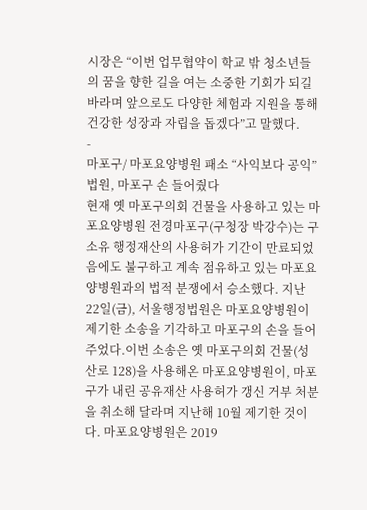시장은 “이번 업무협약이 학교 밖 청소년들의 꿈을 향한 길을 여는 소중한 기회가 되길 바라며 앞으로도 다양한 체험과 지원을 통해 건강한 성장과 자립을 돕겠다”고 말했다.
-
마포구/ 마포요양병원 패소 “사익보다 공익”법원, 마포구 손 들어줬다
현재 옛 마포구의회 건물을 사용하고 있는 마포요양병원 전경마포구(구청장 박강수)는 구 소유 행정재산의 사용허가 기간이 만료되었음에도 불구하고 계속 점유하고 있는 마포요양병원과의 법적 분쟁에서 승소했다. 지난 22일(금), 서울행정법원은 마포요양병원이 제기한 소송을 기각하고 마포구의 손을 들어주었다.이번 소송은 옛 마포구의회 건물(성산로 128)을 사용해온 마포요양병원이, 마포구가 내린 공유재산 사용허가 갱신 거부 처분을 취소해 달라며 지난해 10월 제기한 것이다. 마포요양병원은 2019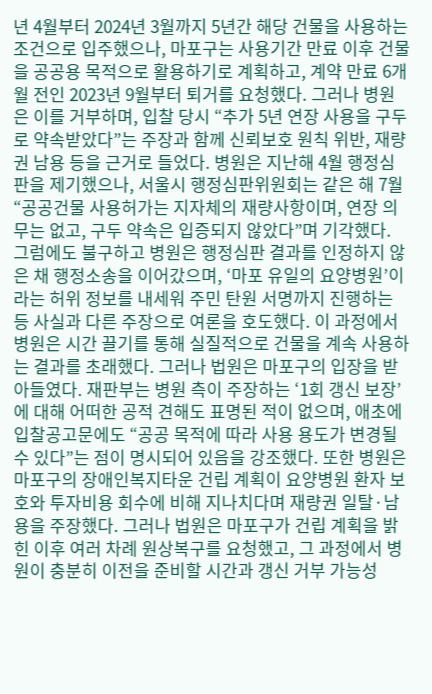년 4월부터 2024년 3월까지 5년간 해당 건물을 사용하는 조건으로 입주했으나, 마포구는 사용기간 만료 이후 건물을 공공용 목적으로 활용하기로 계획하고, 계약 만료 6개월 전인 2023년 9월부터 퇴거를 요청했다. 그러나 병원은 이를 거부하며, 입찰 당시 “추가 5년 연장 사용을 구두로 약속받았다”는 주장과 함께 신뢰보호 원칙 위반, 재량권 남용 등을 근거로 들었다. 병원은 지난해 4월 행정심판을 제기했으나, 서울시 행정심판위원회는 같은 해 7월 “공공건물 사용허가는 지자체의 재량사항이며, 연장 의무는 없고, 구두 약속은 입증되지 않았다”며 기각했다. 그럼에도 불구하고 병원은 행정심판 결과를 인정하지 않은 채 행정소송을 이어갔으며, ‘마포 유일의 요양병원’이라는 허위 정보를 내세워 주민 탄원 서명까지 진행하는 등 사실과 다른 주장으로 여론을 호도했다. 이 과정에서 병원은 시간 끌기를 통해 실질적으로 건물을 계속 사용하는 결과를 초래했다. 그러나 법원은 마포구의 입장을 받아들였다. 재판부는 병원 측이 주장하는 ‘1회 갱신 보장’에 대해 어떠한 공적 견해도 표명된 적이 없으며, 애초에 입찰공고문에도 “공공 목적에 따라 사용 용도가 변경될 수 있다”는 점이 명시되어 있음을 강조했다. 또한 병원은 마포구의 장애인복지타운 건립 계획이 요양병원 환자 보호와 투자비용 회수에 비해 지나치다며 재량권 일탈·남용을 주장했다. 그러나 법원은 마포구가 건립 계획을 밝힌 이후 여러 차례 원상복구를 요청했고, 그 과정에서 병원이 충분히 이전을 준비할 시간과 갱신 거부 가능성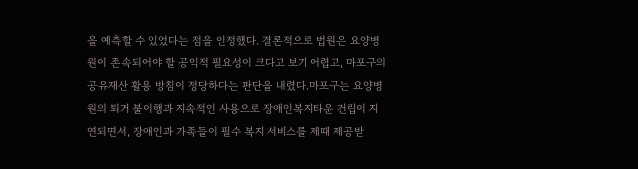을 예측할 수 있었다는 점을 인정했다. 결론적으로 법원은 요양병원이 존속되어야 할 공익적 필요성이 크다고 보기 어렵고, 마포구의 공유재산 활용 방침이 정당하다는 판단을 내렸다.마포구는 요양병원의 퇴거 불이행과 지속적인 사용으로 장애인복지타운 건립이 지연되면서, 장애인과 가족들이 필수 복지 서비스를 제때 제공받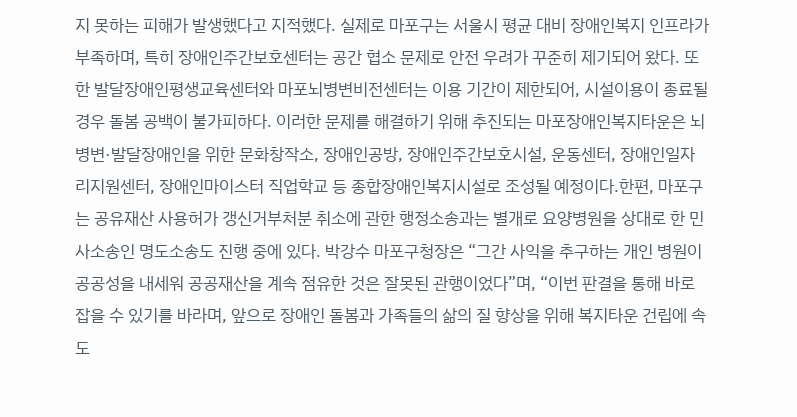지 못하는 피해가 발생했다고 지적했다. 실제로 마포구는 서울시 평균 대비 장애인복지 인프라가 부족하며, 특히 장애인주간보호센터는 공간 협소 문제로 안전 우려가 꾸준히 제기되어 왔다. 또한 발달장애인평생교육센터와 마포뇌병변비전센터는 이용 기간이 제한되어, 시설이용이 종료될 경우 돌봄 공백이 불가피하다. 이러한 문제를 해결하기 위해 추진되는 마포장애인복지타운은 뇌병변·발달장애인을 위한 문화창작소, 장애인공방, 장애인주간보호시설, 운동센터, 장애인일자리지원센터, 장애인마이스터 직업학교 등 종합장애인복지시설로 조성될 예정이다.한편, 마포구는 공유재산 사용허가 갱신거부처분 취소에 관한 행정소송과는 별개로 요양병원을 상대로 한 민사소송인 명도소송도 진행 중에 있다. 박강수 마포구청장은 “그간 사익을 추구하는 개인 병원이 공공성을 내세워 공공재산을 계속 점유한 것은 잘못된 관행이었다”며, “이번 판결을 통해 바로잡을 수 있기를 바라며, 앞으로 장애인 돌봄과 가족들의 삶의 질 향상을 위해 복지타운 건립에 속도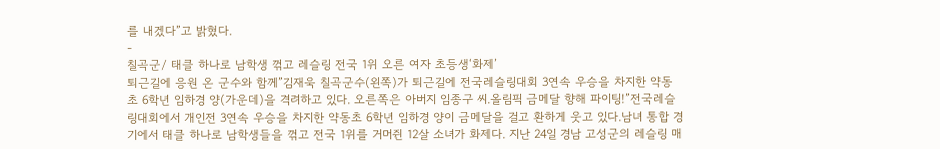를 내겠다”고 밝혔다.
-
칠곡군/ 태클 하나로 남학생 꺾고 레슬링 전국 1위 오른 여자 초등생‘화제’
퇴근길에 응원 온 군수와 함께”김재욱 칠곡군수(왼쪽)가 퇴근길에 전국레슬링대회 3연속 우승을 차지한 약동초 6학년 임하경 양(가운데)을 격려하고 있다. 오른쪽은 아버지 임종구 씨.올림픽 금메달 향해 파이팅!”전국레슬링대회에서 개인전 3연속 우승을 차지한 약동초 6학년 임하경 양이 금메달을 걸고 환하게 웃고 있다.남녀 통합 경기에서 태클 하나로 남학생들을 꺾고 전국 1위를 거머쥔 12살 소녀가 화제다. 지난 24일 경남 고성군의 레슬링 매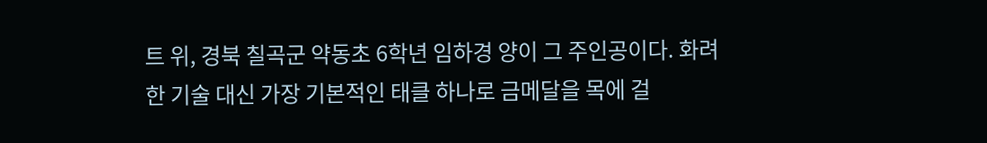트 위, 경북 칠곡군 약동초 6학년 임하경 양이 그 주인공이다. 화려한 기술 대신 가장 기본적인 태클 하나로 금메달을 목에 걸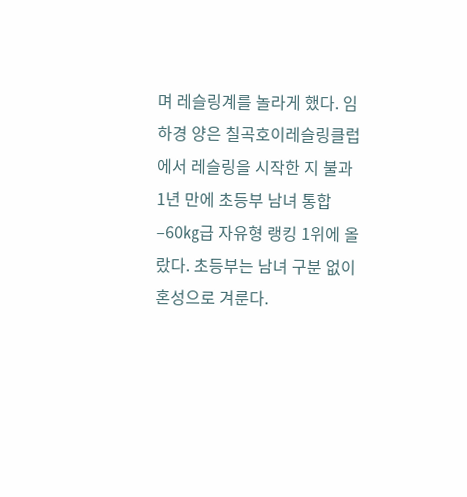며 레슬링계를 놀라게 했다. 임하경 양은 칠곡호이레슬링클럽에서 레슬링을 시작한 지 불과 1년 만에 초등부 남녀 통합 –60㎏급 자유형 랭킹 1위에 올랐다. 초등부는 남녀 구분 없이 혼성으로 겨룬다.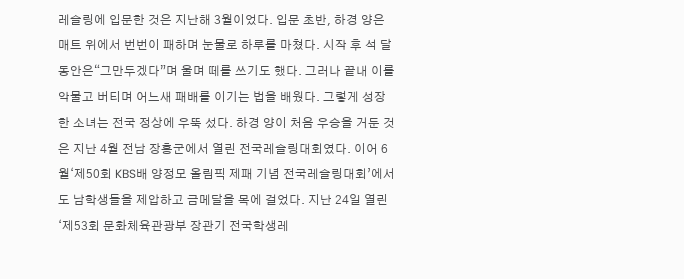레슬링에 입문한 것은 지난해 3월이었다. 입문 초반, 하경 양은 매트 위에서 번번이 패하며 눈물로 하루를 마쳤다. 시작 후 석 달 동안은“그만두겠다”며 울며 떼를 쓰기도 했다. 그러나 끝내 이를 악물고 버티며 어느새 패배를 이기는 법을 배웠다. 그렇게 성장한 소녀는 전국 정상에 우뚝 섰다. 하경 양이 처음 우승을 거둔 것은 지난 4월 전남 장흥군에서 열린 전국레슬링대회였다. 이어 6월‘제50회 KBS배 양정모 올림픽 제패 기념 전국레슬링대회’에서도 남학생들을 제압하고 금메달을 목에 걸었다. 지난 24일 열린‘제53회 문화체육관광부 장관기 전국학생레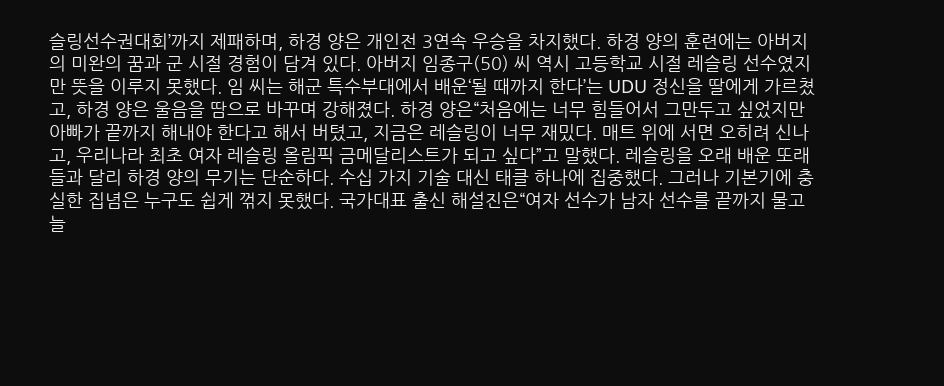슬링선수권대회’까지 제패하며, 하경 양은 개인전 3연속 우승을 차지했다. 하경 양의 훈련에는 아버지의 미완의 꿈과 군 시절 경험이 담겨 있다. 아버지 임종구(50) 씨 역시 고등학교 시절 레슬링 선수였지만 뜻을 이루지 못했다. 임 씨는 해군 특수부대에서 배운‘될 때까지 한다’는 UDU 정신을 딸에게 가르쳤고, 하경 양은 울음을 땀으로 바꾸며 강해졌다. 하경 양은“처음에는 너무 힘들어서 그만두고 싶었지만 아빠가 끝까지 해내야 한다고 해서 버텼고, 지금은 레슬링이 너무 재밌다. 매트 위에 서면 오히려 신나고, 우리나라 최초 여자 레슬링 올림픽 금메달리스트가 되고 싶다”고 말했다. 레슬링을 오래 배운 또래들과 달리 하경 양의 무기는 단순하다. 수십 가지 기술 대신 태클 하나에 집중했다. 그러나 기본기에 충실한 집념은 누구도 쉽게 꺾지 못했다. 국가대표 출신 해설진은“여자 선수가 남자 선수를 끝까지 물고 늘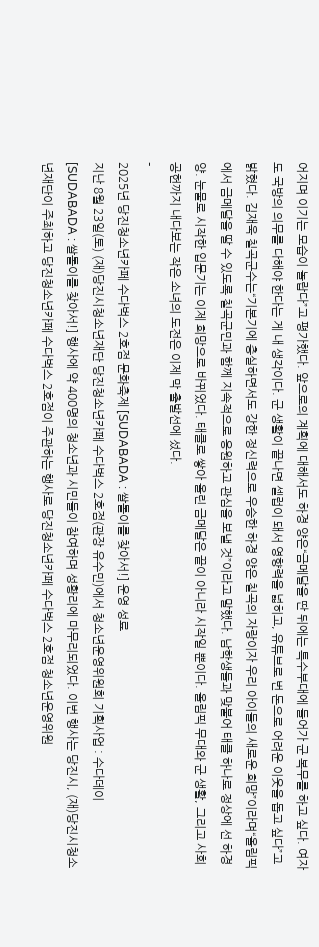어지며 이기는 모습이 놀랍다”고 평가했다. 앞으로의 계획에 대해서도 하경 양은“금메달을 딴 뒤에는 특수부대에 들어가 군 복무를 하고 싶다. 여자도 국방의 의무를 다해야 한다는 게 내 생각이다. 군 생활이 끝나면 셀럽이 돼서 영향력을 넓히고, 유튜브로 번 돈으로 어려운 이웃을 돕고 싶다”고 밝혔다. 김재욱 칠곡군수는“기본기에 충실하면서도 강한 정신력으로 우승한 하경 양은 칠곡의 자랑이자 우리 아이들의 새로운 희망”이라며“올림픽에서 금메달을 딸 수 있도록 칠곡군민과 함께 지속적으로 응원하고 관심을 보낼 것”이라고 말했다. 남학생들과 맞붙어 태클 하나로 정상에 선 하경 양. 눈물로 시작한 입문기는 이제 희망으로 바뀌었다. 태클로 쌓아 올린 금메달은 끝이 아니라 시작일 뿐이다. 올림픽 무대와 군 생활, 그리고 사회공헌까지 내다보는 작은 소녀의 도전은 이제 막 출발선에 섰다.
-
2025년 당진청소년카페 수다벅스 2호점 문화축제 [SUDABADA : 쌀톨이를 찾아서!] 운영 성료
지난 8월 23일(토) (재)당진시청소년재단 당진청소년카페 수다벅스 2호점(관장 유수민)에서 청소년운영위원회 기획사업 : 수다데이 [SUDABADA : 쌀톨이를 찾아서!] 행사에 약 400명의 청소년과 시민들이 참여하며 성황리에 마무리되었다. 이번 행사는 당진시, (재)당진시청소년재단이 주최하고 당진청소년카페 수다벅스 2호점이 주관하는 행사로 당진청소년카페 수다벅스 2호점 청소년운영위원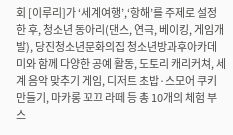회 [이루리]가 ‘세계여행’,‘항해’를 주제로 설정한 후, 청소년 동아리(댄스, 연극, 베이킹, 게임개발), 당진청소년문화의집 청소년방과후아카데미와 함께 다양한 공예 활동, 도토리 캐리커쳐, 세계 음악 맞추기 게임, 디저트 초밥·스모어 쿠키 만들기, 마카롱 꼬끄 라떼 등 총 10개의 체험 부스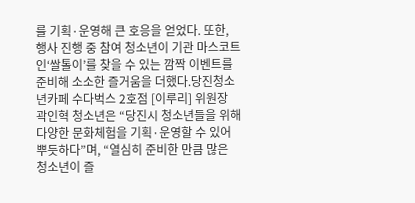를 기획·운영해 큰 호응을 얻었다. 또한, 행사 진행 중 참여 청소년이 기관 마스코트인‘쌀톨이’를 찾을 수 있는 깜짝 이벤트를 준비해 소소한 즐거움을 더했다.당진청소년카페 수다벅스 2호점 [이루리] 위원장 곽인혁 청소년은 “당진시 청소년들을 위해 다양한 문화체험을 기획·운영할 수 있어 뿌듯하다”며, “열심히 준비한 만큼 많은 청소년이 즐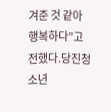겨준 것 같아 행복하다”고 전했다.당진청소년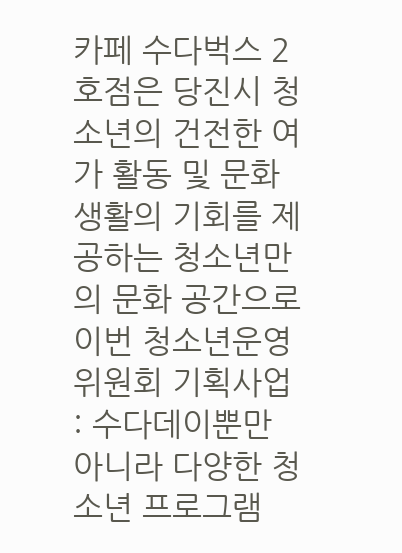카페 수다벅스 2호점은 당진시 청소년의 건전한 여가 활동 및 문화생활의 기회를 제공하는 청소년만의 문화 공간으로 이번 청소년운영위원회 기획사업 : 수다데이뿐만 아니라 다양한 청소년 프로그램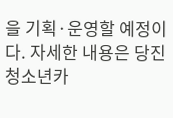을 기획·운영할 예정이다. 자세한 내용은 당진청소년카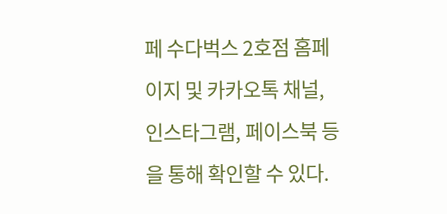페 수다벅스 2호점 홈페이지 및 카카오톡 채널, 인스타그램, 페이스북 등을 통해 확인할 수 있다.